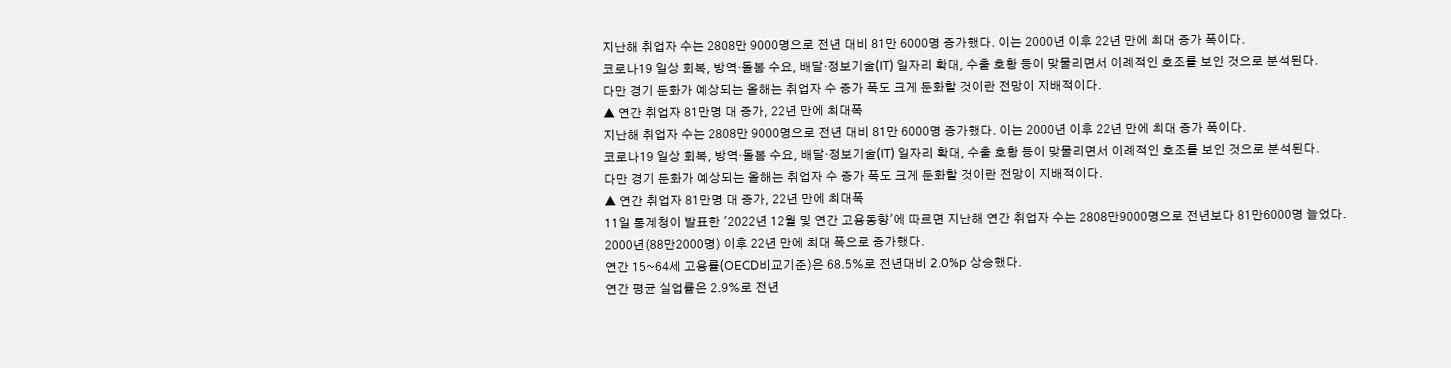지난해 취업자 수는 2808만 9000명으로 전년 대비 81만 6000명 증가했다. 이는 2000년 이후 22년 만에 최대 증가 폭이다.
코로나19 일상 회복, 방역·돌봄 수요, 배달·정보기술(IT) 일자리 확대, 수출 호황 등이 맞물리면서 이례적인 호조를 보인 것으로 분석된다.
다만 경기 둔화가 예상되는 올해는 취업자 수 증가 폭도 크게 둔화할 것이란 전망이 지배적이다.
▲ 연간 취업자 81만명 대 증가, 22년 만에 최대폭
지난해 취업자 수는 2808만 9000명으로 전년 대비 81만 6000명 증가했다. 이는 2000년 이후 22년 만에 최대 증가 폭이다.
코로나19 일상 회복, 방역·돌봄 수요, 배달·정보기술(IT) 일자리 확대, 수출 호황 등이 맞물리면서 이례적인 호조를 보인 것으로 분석된다.
다만 경기 둔화가 예상되는 올해는 취업자 수 증가 폭도 크게 둔화할 것이란 전망이 지배적이다.
▲ 연간 취업자 81만명 대 증가, 22년 만에 최대폭
11일 통계청이 발표한 '2022년 12월 및 연간 고용동향'에 따르면 지난해 연간 취업자 수는 2808만9000명으로 전년보다 81만6000명 늘었다.
2000년(88만2000명) 이후 22년 만에 최대 폭으로 증가했다.
연간 15~64세 고용률(OECD비교기준)은 68.5%로 전년대비 2.0%p 상승했다.
연간 평균 실업률은 2.9%로 전년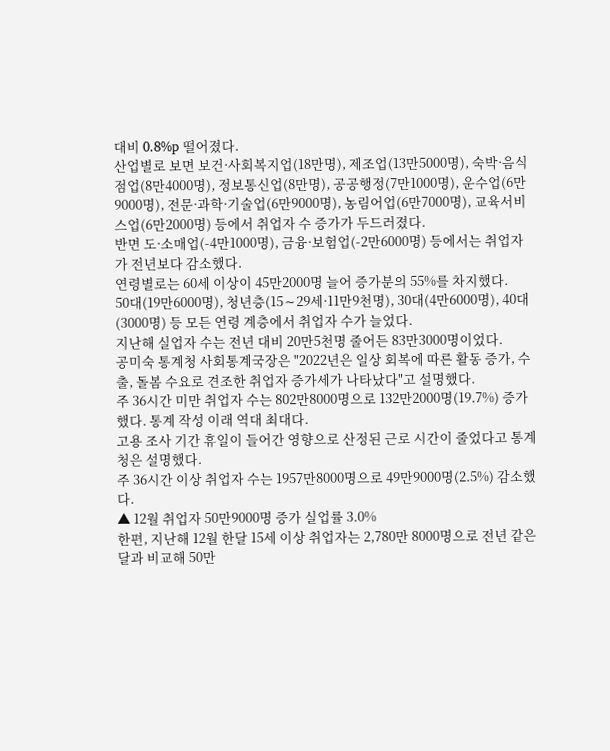대비 0.8%p 떨어졌다.
산업별로 보면 보건·사회복지업(18만명), 제조업(13만5000명), 숙박·음식점업(8만4000명), 정보통신업(8만명), 공공행정(7만1000명), 운수업(6만9000명), 전문·과학·기술업(6만9000명), 농림어업(6만7000명), 교육서비스업(6만2000명) 등에서 취업자 수 증가가 두드러졌다.
반면 도·소매업(-4만1000명), 금융·보험업(-2만6000명) 등에서는 취업자가 전년보다 감소했다.
연령별로는 60세 이상이 45만2000명 늘어 증가분의 55%를 차지했다.
50대(19만6000명), 청년층(15∼29세·11만9천명), 30대(4만6000명), 40대(3000명) 등 모든 연령 계층에서 취업자 수가 늘었다.
지난해 실업자 수는 전년 대비 20만5천명 줄어든 83만3000명이었다.
공미숙 통계청 사회통계국장은 "2022년은 일상 회복에 따른 활동 증가, 수출, 돌봄 수요로 견조한 취업자 증가세가 나타났다"고 설명했다.
주 36시간 미만 취업자 수는 802만8000명으로 132만2000명(19.7%) 증가했다. 통계 작성 이래 역대 최대다.
고용 조사 기간 휴일이 들어간 영향으로 산정된 근로 시간이 줄었다고 통계청은 설명했다.
주 36시간 이상 취업자 수는 1957만8000명으로 49만9000명(2.5%) 감소했다.
▲ 12월 취업자 50만9000명 증가 실업률 3.0%
한편, 지난해 12월 한달 15세 이상 취업자는 2,780만 8000명으로 전년 같은 달과 비교해 50만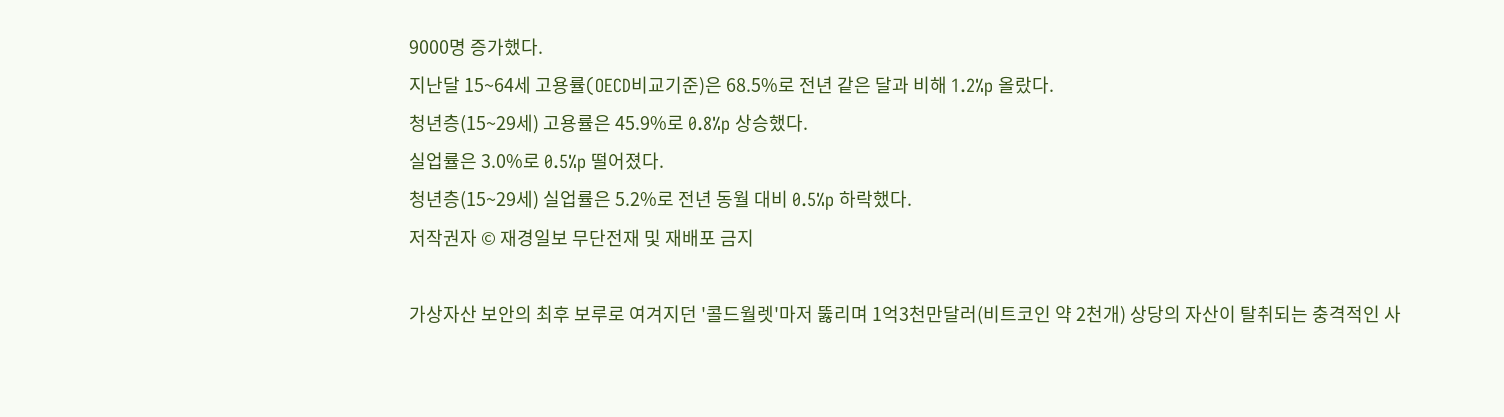9000명 증가했다.
지난달 15~64세 고용률(OECD비교기준)은 68.5%로 전년 같은 달과 비해 1.2%p 올랐다.
청년층(15~29세) 고용률은 45.9%로 0.8%p 상승했다.
실업률은 3.0%로 0.5%p 떨어졌다.
청년층(15~29세) 실업률은 5.2%로 전년 동월 대비 0.5%p 하락했다.
저작권자 © 재경일보 무단전재 및 재배포 금지

가상자산 보안의 최후 보루로 여겨지던 '콜드월렛'마저 뚫리며 1억3천만달러(비트코인 약 2천개) 상당의 자산이 탈취되는 충격적인 사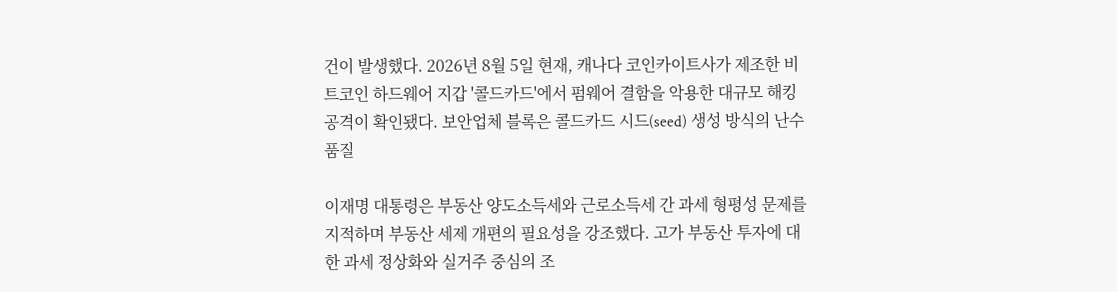건이 발생했다. 2026년 8월 5일 현재, 캐나다 코인카이트사가 제조한 비트코인 하드웨어 지갑 '콜드카드'에서 펌웨어 결함을 악용한 대규모 해킹 공격이 확인됐다. 보안업체 블록은 콜드카드 시드(seed) 생성 방식의 난수 품질

이재명 대통령은 부동산 양도소득세와 근로소득세 간 과세 형평성 문제를 지적하며 부동산 세제 개편의 필요성을 강조했다. 고가 부동산 투자에 대한 과세 정상화와 실거주 중심의 조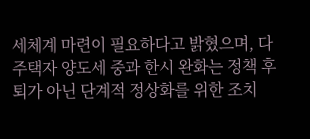세체계 마련이 필요하다고 밝혔으며, 다주택자 양도세 중과 한시 완화는 정책 후퇴가 아닌 단계적 정상화를 위한 조치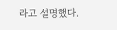라고 설명했다.